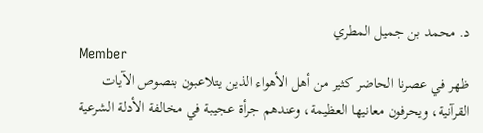د. محمد بن جميل المطري
Member
ظهر في عصرنا الحاضر كثير من أهل الأهواء الذين يتلاعبون بنصوص الآيات القرآنية، ويحرفون معانيها العظيمة، وعندهم جرأة عجيبة في مخالفة الأدلة الشرعية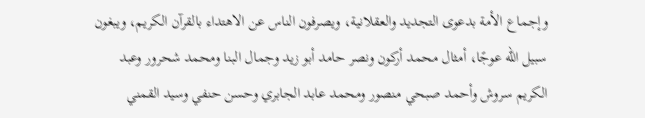وإجماع الأمة بدعوى التجديد والعقلانية، ويصرفون الناس عن الاهتداء بالقرآن الكريم، ويبغون سبيل الله عوجًا، أمثال محمد أركون ونصر حامد أبو زيد وجمال البنا ومحمد شحرور وعبد الكريم سروش وأحمد صبحي منصور ومحمد عابد الجابري وحسن حنفي وسيد القمني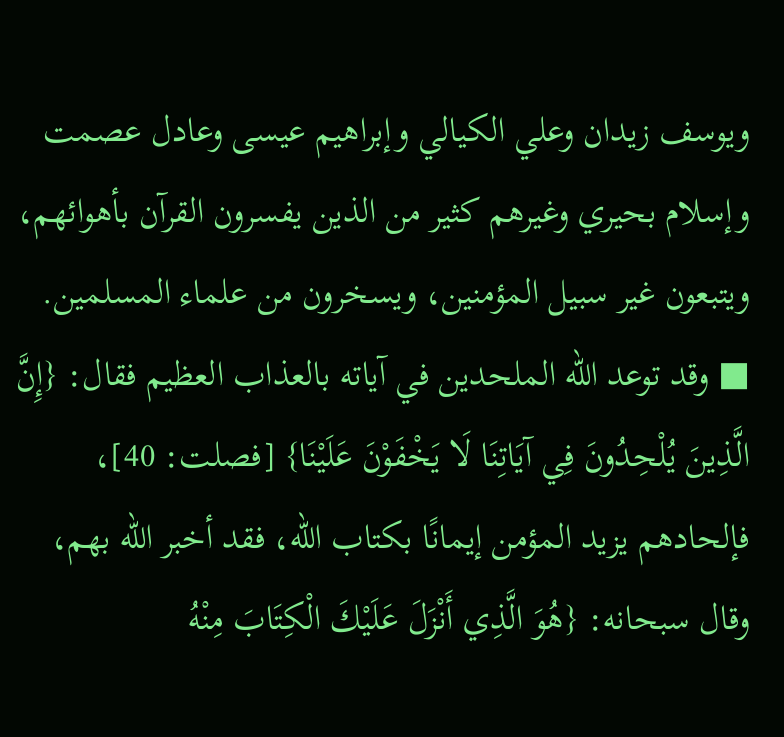ويوسف زيدان وعلي الكيالي وإبراهيم عيسى وعادل عصمت وإسلام بحيري وغيرهم كثير من الذين يفسرون القرآن بأهوائهم، ويتبعون غير سبيل المؤمنين، ويسخرون من علماء المسلمين.
■ وقد توعد الله الملحدين في آياته بالعذاب العظيم فقال: {إِنَّ الَّذِينَ يُلْحِدُونَ فِي آيَاتِنَا لَا يَخْفَوْنَ عَلَيْنَا} [فصلت: 40]، فإلحادهم يزيد المؤمن إيمانًا بكتاب الله، فقد أخبر الله بهم، وقال سبحانه: {هُوَ الَّذِي أَنْزَلَ عَلَيْكَ الْكِتَابَ مِنْهُ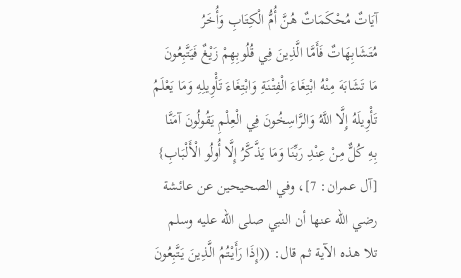آيَاتٌ مُحْكَمَاتٌ هُنَّ أُمُّ الْكِتَابِ وَأُخَرُ مُتَشَابِهَاتٌ فَأَمَّا الَّذِينَ فِي قُلُوبِهِمْ زَيْغٌ فَيَتَّبِعُونَ مَا تَشَابَهَ مِنْهُ ابْتِغَاءَ الْفِتْنَةِ وَابْتِغَاءَ تَأْوِيلِهِ وَمَا يَعْلَمُ تَأْوِيلَهُ إِلَّا اللَّهُ وَالرَّاسِخُونَ فِي الْعِلْمِ يَقُولُونَ آمَنَّا بِهِ كُلٌّ مِنْ عِنْدِ رَبِّنَا وَمَا يَذَّكَّرُ إِلَّا أُولُو الْأَلْبَابِ} [آل عمران: 7]، وفي الصحيحين عن عائشة رضي الله عنها أن النبي صلى الله عليه وسلم تلا هذه الآية ثم قال: ((إِذَا رَأَيْتُمُ الَّذِينَ يَتَّبِعُونَ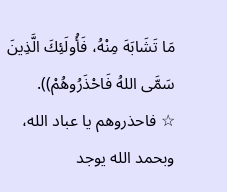مَا تَشَابَهَ مِنْهُ، فَأُولَئِكَ الَّذِينَ سَمَّى اللهُ فَاحْذَرُوهُمْ)).
☆ فاحذروهم يا عباد الله، وبحمد الله يوجد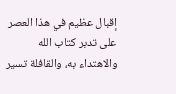إقبال عظيم في هذا العصر على تدبر كتاب الله والاهتداء به، والقافلة تسير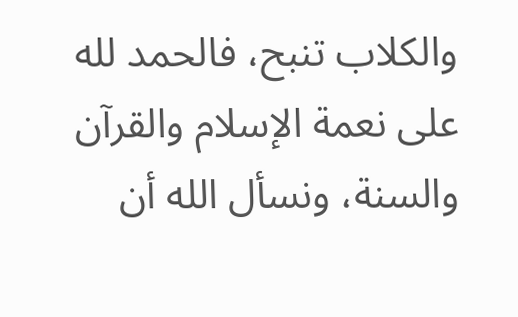والكلاب تنبح، فالحمد لله على نعمة الإسلام والقرآن والسنة، ونسأل الله أن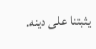يثبتنا على دينه.